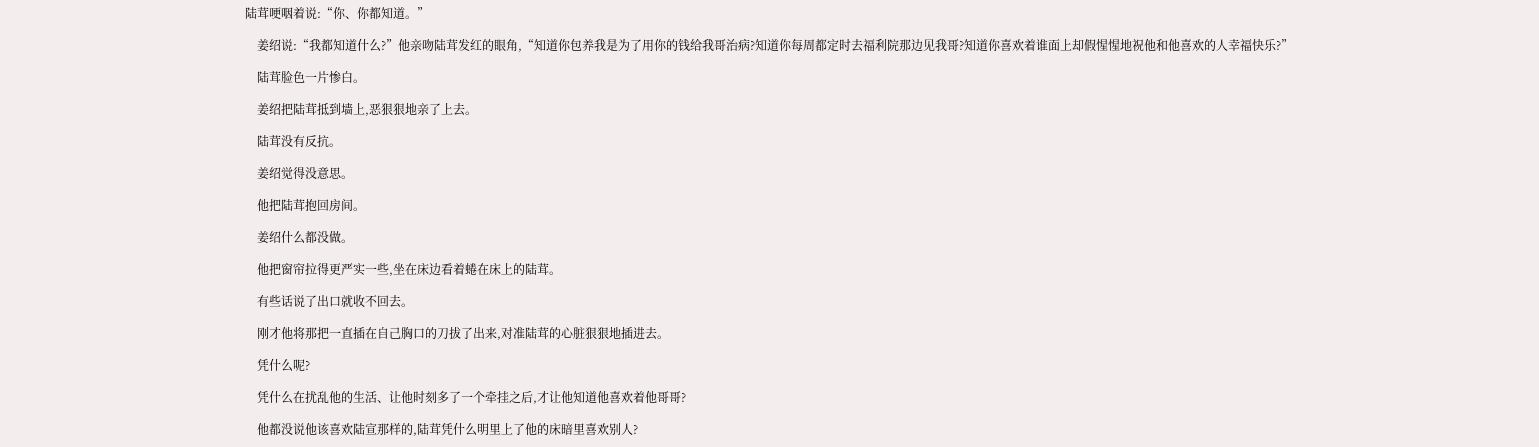陆茸哽咽着说:“你、你都知道。”

    姜绍说:“我都知道什么?”他亲吻陆茸发红的眼角,“知道你包养我是为了用你的钱给我哥治病?知道你每周都定时去福利院那边见我哥?知道你喜欢着谁面上却假惺惺地祝他和他喜欢的人幸福快乐?”

    陆茸脸色一片惨白。

    姜绍把陆茸抵到墙上,恶狠狠地亲了上去。

    陆茸没有反抗。

    姜绍觉得没意思。

    他把陆茸抱回房间。

    姜绍什么都没做。

    他把窗帘拉得更严实一些,坐在床边看着蜷在床上的陆茸。

    有些话说了出口就收不回去。

    刚才他将那把一直插在自己胸口的刀拔了出来,对准陆茸的心脏狠狠地插进去。

    凭什么呢?

    凭什么在扰乱他的生活、让他时刻多了一个牵挂之后,才让他知道他喜欢着他哥哥?

    他都没说他该喜欢陆宣那样的,陆茸凭什么明里上了他的床暗里喜欢别人?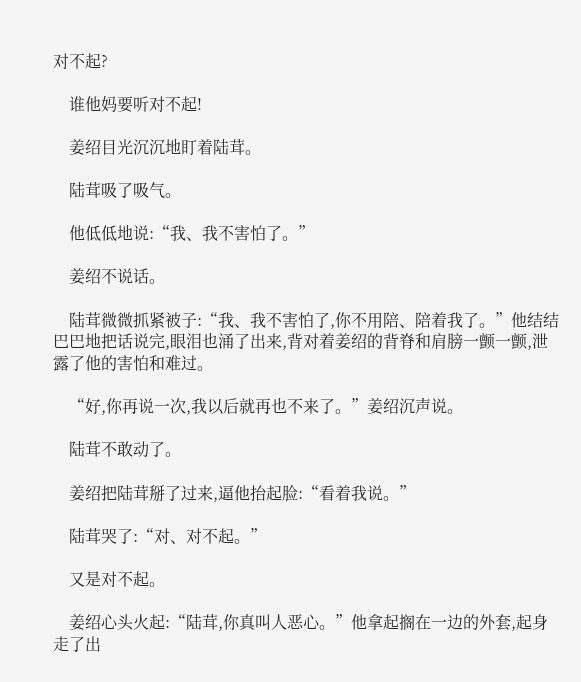对不起?

    谁他妈要听对不起!

    姜绍目光沉沉地盯着陆茸。

    陆茸吸了吸气。

    他低低地说:“我、我不害怕了。”

    姜绍不说话。

    陆茸微微抓紧被子:“我、我不害怕了,你不用陪、陪着我了。”他结结巴巴地把话说完,眼泪也涌了出来,背对着姜绍的背脊和肩膀一颤一颤,泄露了他的害怕和难过。

    “好,你再说一次,我以后就再也不来了。”姜绍沉声说。

    陆茸不敢动了。

    姜绍把陆茸掰了过来,逼他抬起脸:“看着我说。”

    陆茸哭了:“对、对不起。”

    又是对不起。

    姜绍心头火起:“陆茸,你真叫人恶心。”他拿起搁在一边的外套,起身走了出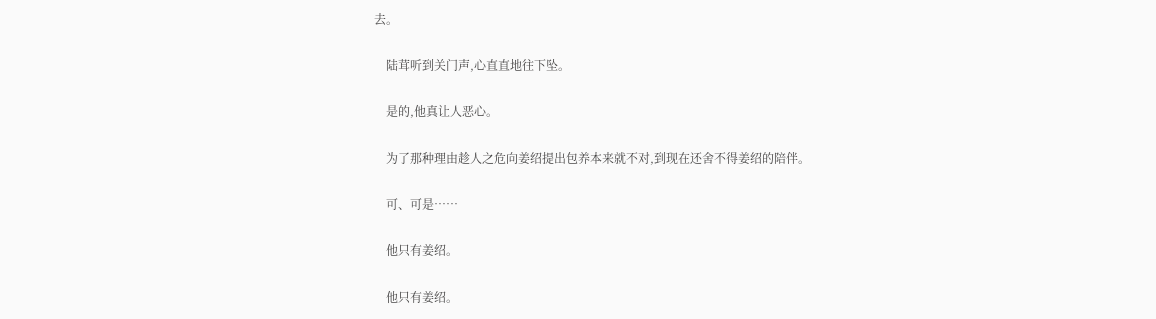去。

    陆茸听到关门声,心直直地往下坠。

    是的,他真让人恶心。

    为了那种理由趁人之危向姜绍提出包养本来就不对,到现在还舍不得姜绍的陪伴。

    可、可是……

    他只有姜绍。

    他只有姜绍。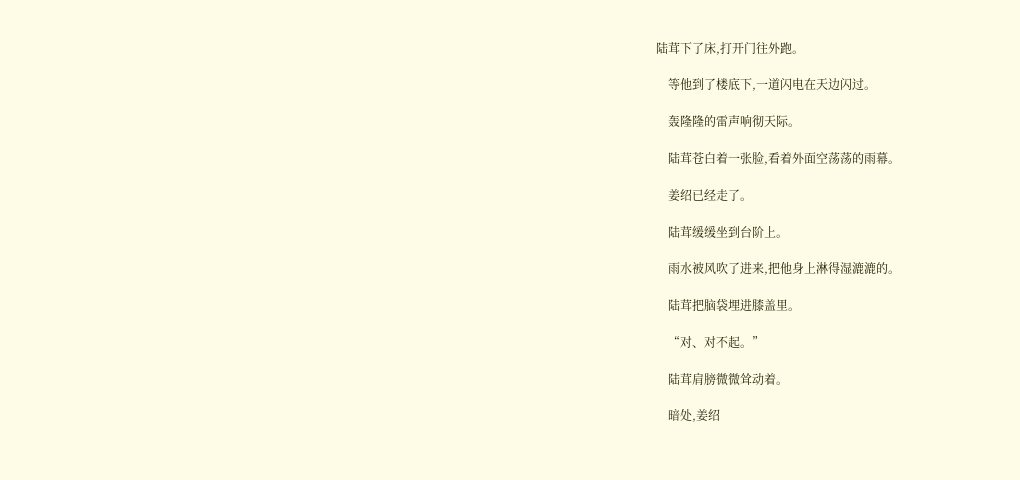陆茸下了床,打开门往外跑。

    等他到了楼底下,一道闪电在天边闪过。

    轰隆隆的雷声响彻天际。

    陆茸苍白着一张脸,看着外面空荡荡的雨幕。

    姜绍已经走了。

    陆茸缓缓坐到台阶上。

    雨水被风吹了进来,把他身上淋得湿漉漉的。

    陆茸把脑袋埋进膝盖里。

    “对、对不起。”

    陆茸肩膀微微耸动着。

    暗处,姜绍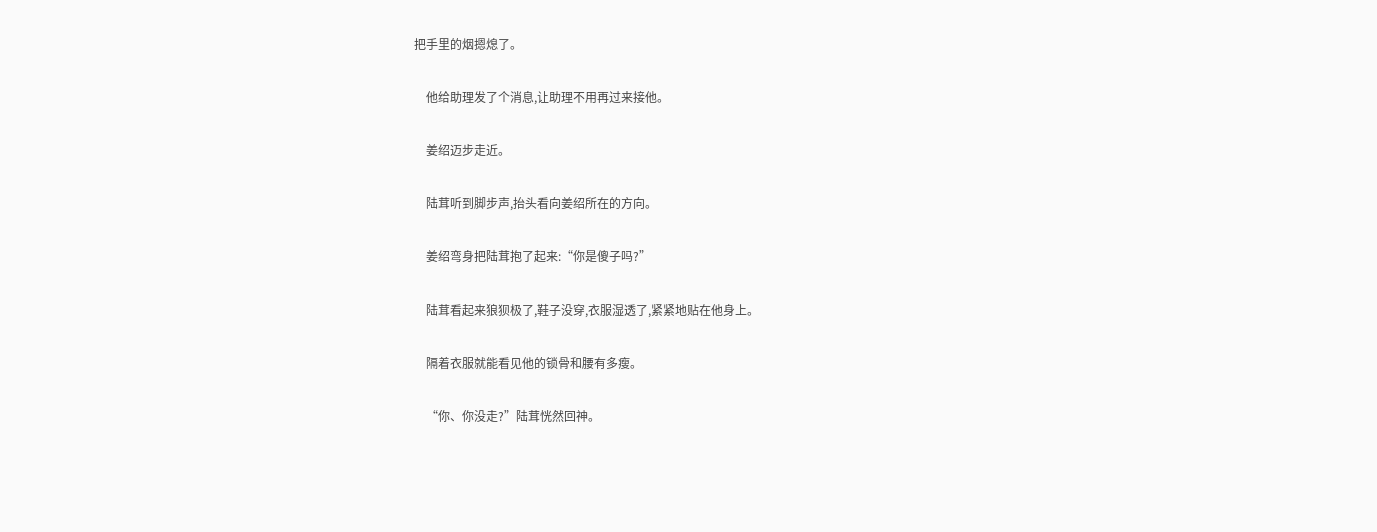把手里的烟摁熄了。

    他给助理发了个消息,让助理不用再过来接他。

    姜绍迈步走近。

    陆茸听到脚步声,抬头看向姜绍所在的方向。

    姜绍弯身把陆茸抱了起来:“你是傻子吗?”

    陆茸看起来狼狈极了,鞋子没穿,衣服湿透了,紧紧地贴在他身上。

    隔着衣服就能看见他的锁骨和腰有多瘦。

    “你、你没走?”陆茸恍然回神。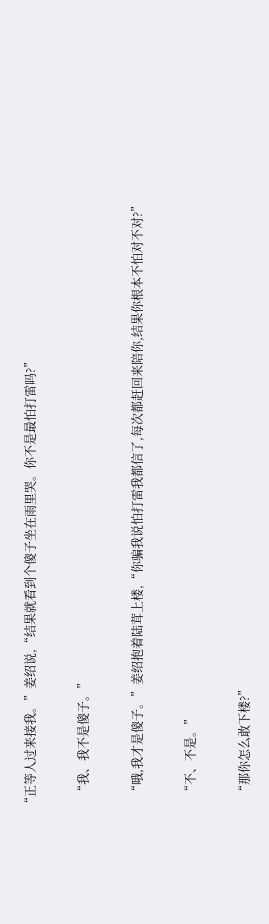“正等人过来接我。”姜绍说,“结果就看到个傻子坐在雨里哭。你不是最怕打雷吗?”

    “我、我不是傻子。”

    “哦,我才是傻子。”姜绍抱着陆茸上楼,“你骗我说怕打雷我都信了,每次都赶回来陪你,结果你根本不怕对不对?”

    “不、不是。”

    “那你怎么敢下楼?”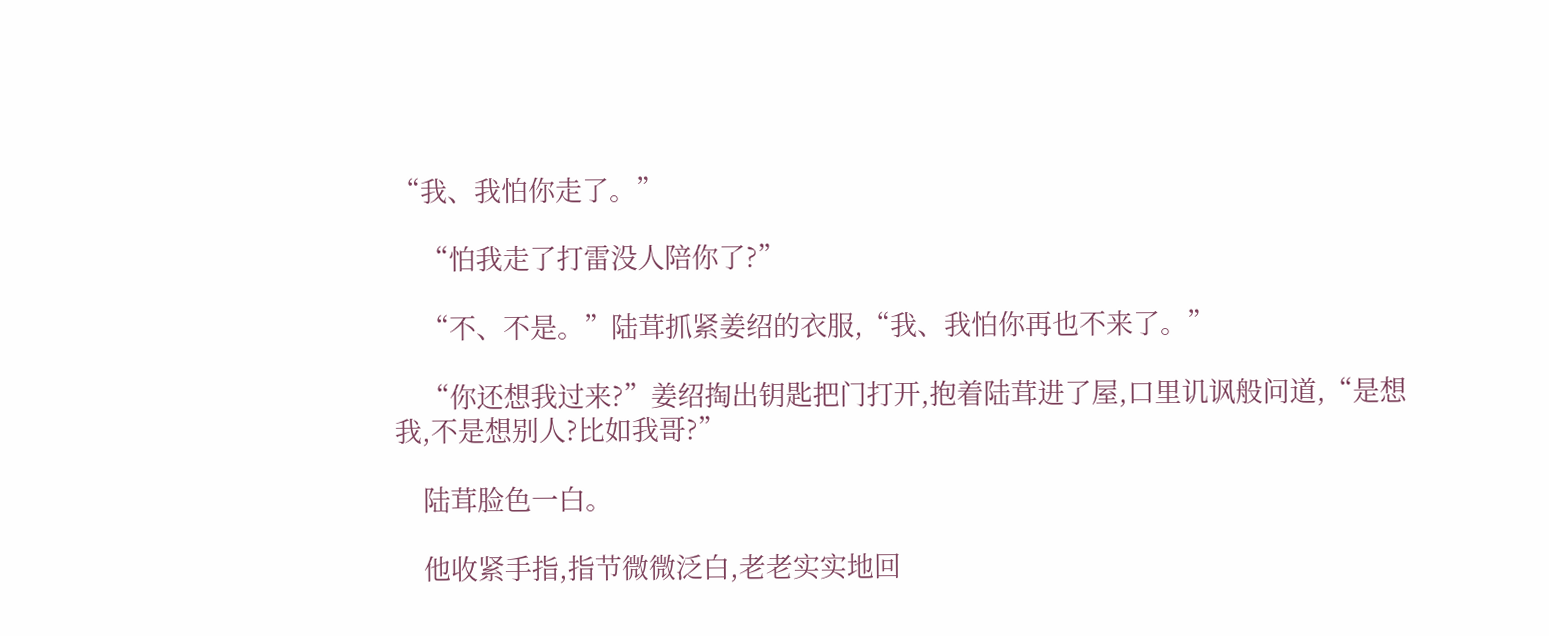“我、我怕你走了。”

    “怕我走了打雷没人陪你了?”

    “不、不是。”陆茸抓紧姜绍的衣服,“我、我怕你再也不来了。”

    “你还想我过来?”姜绍掏出钥匙把门打开,抱着陆茸进了屋,口里讥讽般问道,“是想我,不是想别人?比如我哥?”

    陆茸脸色一白。

    他收紧手指,指节微微泛白,老老实实地回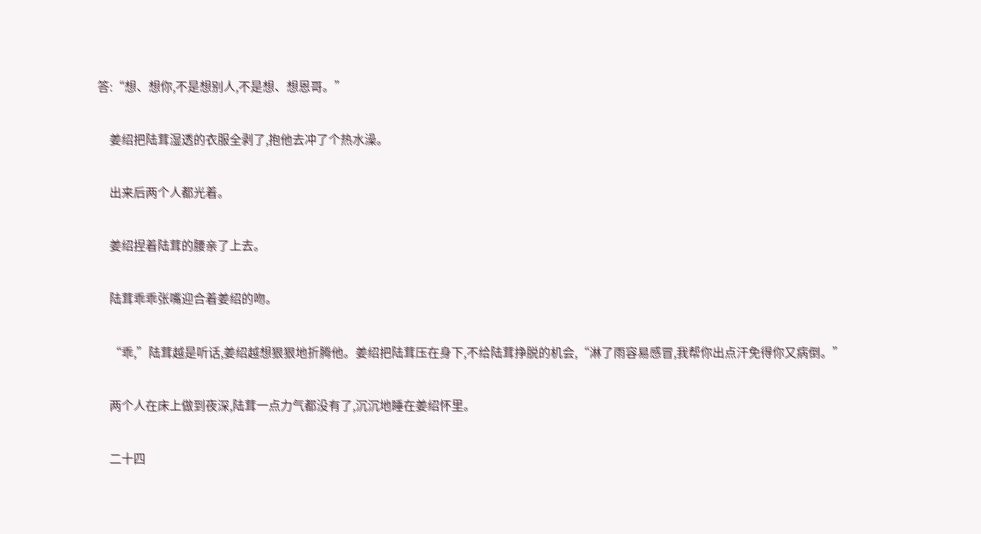答:“想、想你,不是想别人,不是想、想恩哥。”

    姜绍把陆茸湿透的衣服全剥了,抱他去冲了个热水澡。

    出来后两个人都光着。

    姜绍捏着陆茸的腰亲了上去。

    陆茸乖乖张嘴迎合着姜绍的吻。

    “乖,”陆茸越是听话,姜绍越想狠狠地折腾他。姜绍把陆茸压在身下,不给陆茸挣脱的机会,“淋了雨容易感冒,我帮你出点汗免得你又病倒。”

    两个人在床上做到夜深,陆茸一点力气都没有了,沉沉地睡在姜绍怀里。

    二十四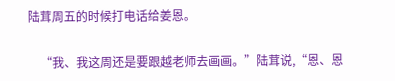陆茸周五的时候打电话给姜恩。

    “我、我这周还是要跟越老师去画画。”陆茸说,“恩、恩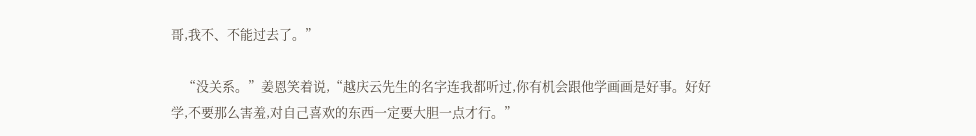哥,我不、不能过去了。”

    “没关系。”姜恩笑着说,“越庆云先生的名字连我都听过,你有机会跟他学画画是好事。好好学,不要那么害羞,对自己喜欢的东西一定要大胆一点才行。”